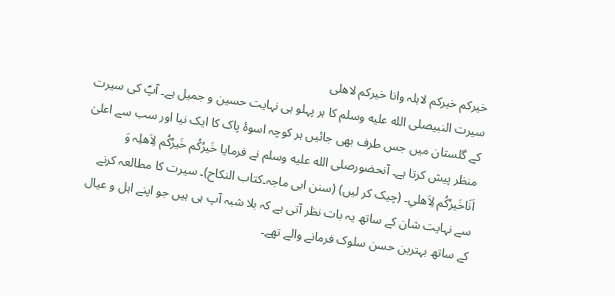خیرکم خیرکم لاہلہ وانا خیرکم لاھلی
سیرت النبیصلى الله عليه وسلم کا ہر پہلو ہی نہایت حسین و جمیل ہے۔ آپؐ کی سیرت کے گلستان میں جس طرف بھی جائیں ہر کوچہ اسوۂ پاک کا ایک نیا اور سب سے اعلیٰ منظر پیش کرتا ہے۔ آنحضورصلى الله عليه وسلم نے فرمایا خَیرُکُم خَیرُکُم لِاَھلِہ وَ اَنَاخَیرُکُم لِاَھلیِ۔ (چیک کر لیں) (سنن ابی ماجہ۔کتاب النکاح)۔ سیرت کا مطالعہ کرنے سے نہایت شان کے ساتھ یہ بات نظر آتی ہے کہ بلا شبہ آپ ہی ہیں جو اپنے اہل و عیال کے ساتھ بہترین حسن سلوک فرمانے والے تھے۔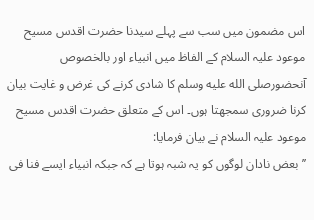اس مضمون میں سب سے پہلے سیدنا حضرت اقدس مسیح موعود علیہ السلام کے الفاظ میں انبیاء اور بالخصوص آنحضورصلى الله عليه وسلم کا شادی کرنے کی غرض و غایت بیان کرنا ضروری سمجھتا ہوں۔ اس کے متعلق حضرت اقدس مسیح موعود علیہ السلام نے بیان فرمایا:
’’بعض نادان لوگوں کو یہ شبہ ہوتا ہے کہ جبکہ انبیاء ایسے فنا فی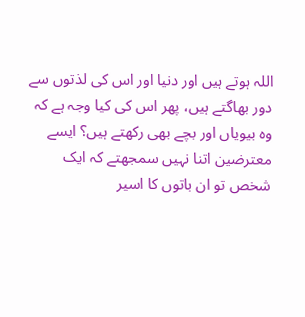اللہ ہوتے ہیں اور دنیا اور اس کی لذتوں سے دور بھاگتے ہیں، پھر اس کی کیا وجہ ہے کہ وہ بیویاں اور بچے بھی رکھتے ہیں؟ ایسے معترضین اتنا نہیں سمجھتے کہ ایک شخص تو ان باتوں کا اسیر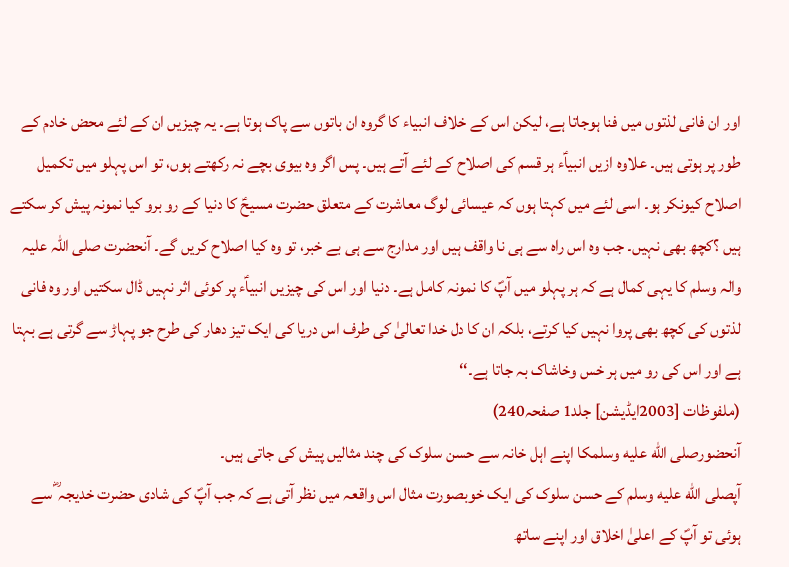اور ان فانی لذتوں میں فنا ہوجاتا ہے، لیکن اس کے خلاف انبیاء کا گروہ ان باتوں سے پاک ہوتا ہے۔ یہ چیزیں ان کے لئے محض خادم کے طور پر ہوتی ہیں۔ علاوہ ازیں انبیاؑء ہر قسم کی اصلاح کے لئے آتے ہیں۔ پس اگر وہ بیوی بچے نہ رکھتے ہوں، تو اس پہلو میں تکمیل اصلاح کیونکر ہو۔ اسی لئے میں کہتا ہوں کہ عیسائی لوگ معاشرت کے متعلق حضرت مسیحؑ کا دنیا کے رو برو کیا نمونہ پیش کر سکتے ہیں ؟کچھ بھی نہیں۔ جب وہ اس راہ سے ہی نا واقف ہیں اور مدارج سے ہی بے خبر، تو وہ کیا اصلاح کریں گے۔ آنحضرت صلی اللہ علیہ والہ وسلم کا یہی کمال ہے کہ ہر پہلو میں آپؐ کا نمونہ کامل ہے۔ دنیا اور اس کی چیزیں انبیاؑء پر کوئی اثر نہیں ڈال سکتیں اور وہ فانی لذتوں کی کچھ بھی پروا نہیں کیا کرتے، بلکہ ان کا دل خدا تعالیٰ کی طرف اس دریا کی ایک تیز دھار کی طرح جو پہاڑ سے گرتی ہے بہتا ہے اور اس کی رو میں ہر خس وخاشاک بہ جاتا ہے۔‘‘
(ملفوظات [2003ایڈیشن] جلد1 صفحہ240)
آنحضورصلى الله عليه وسلمکا اپنے اہل خانہ سے حسن سلوک کی چند مثالیں پیش کی جاتی ہیں۔
آپصلى الله عليه وسلم کے حسن سلوک کی ایک خوبصورت مثال اس واقعہ میں نظر آتی ہے کہ جب آپؐ کی شادی حضرت خدیجہ ؓ سے ہوئی تو آپؐ کے اعلیٰ اخلاق اور اپنے ساتھ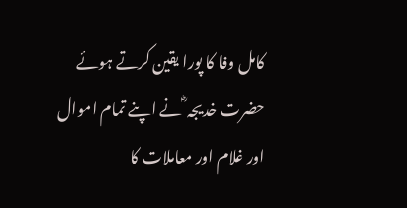کامل وفا کا پورا یقین کرتے ہوئے حضرت خدیجہ ؓ نے اپنے تمام اموال اور غلام اور معاملات کا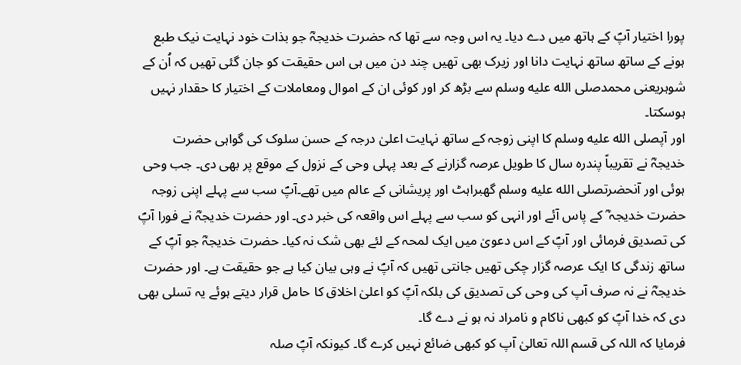پورا اختیار آپؐ کے ہاتھ میں دے دیا۔ یہ اس وجہ سے تھا کہ حضرت خدیجہؓ جو بذات خود نہایت نیک طبع ہونے کے ساتھ ساتھ نہایت دانا اور زیرک بھی تھیں چند دن میں ہی اس حقیقت کو جان گئی تھیں کہ اُن کے شوہریعنی محمدصلى الله عليه وسلم سے بڑھ کر اور کوئی ان کے اموال ومعاملات کے اختیار کا حقدار نہیں ہوسکتا۔
اور آپصلى الله عليه وسلم کا اپنی زوجہ کے ساتھ نہایت اعلیٰ درجہ کے حسن سلوک کی گواہی حضرت خدیجہؓ نے تقریباً پندرہ سال کا طویل عرصہ گزارنے کے بعد پہلی وحی کے نزول کے موقع پر بھی دی۔ جب وحی ہوئی اور آنحضرتصلى الله عليه وسلم گھبراہٹ اور پریشانی کے عالم میں تھے۔آپؐ سب سے پہلے اپنی زوجہ حضرت خدیجہ ؓ کے پاس آئے اور انہی کو سب سے پہلے اس واقعہ کی خبر دی۔ اور حضرت خدیجہؓ نے فورا آپؐ کی تصدیق فرمائی اور آپؐ کے اس دعویٰ میں ایک لمحہ کے لئے بھی شک نہ کیا۔ حضرت خدیجہؓ جو آپؐ کے ساتھ زندگی کا ایک عرصہ گزار چکی تھیں جانتی تھیں کہ آپؐ نے وہی بیان کیا ہے جو حقیقت ہے۔ اور حضرت خدیجہؓ نے نہ صرف آپ کی وحی کی تصدیق کی بلکہ آپؐ کو اعلیٰ اخلاق کا حامل قرار دیتے ہوئے یہ تسلی بھی دی کہ خدا آپؐ کو کبھی ناکام و نامراد نہ ہو نے دے گا۔
فرمایا کہ اللہ کی قسم اللہ تعالیٰ آپ کو کبھی ضائع نہیں کرے گا۔ کیونکہ آپؐ صلہ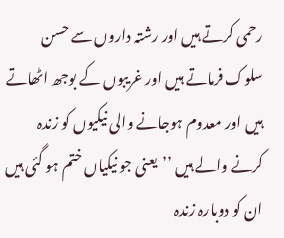رحمی کرتے ہیں اور رشتہ داروں سے حسن سلوک فرماتے ہیں اور غریبوں کے بوجھ اٹھاتے ہیں اور معدوم ہوجانے والی نیکیوں کو زندہ کرنے والے ہیں ’’یعنی جو نیکیاں ختم ہو گئی ہیں ان کو دوبارہ زندہ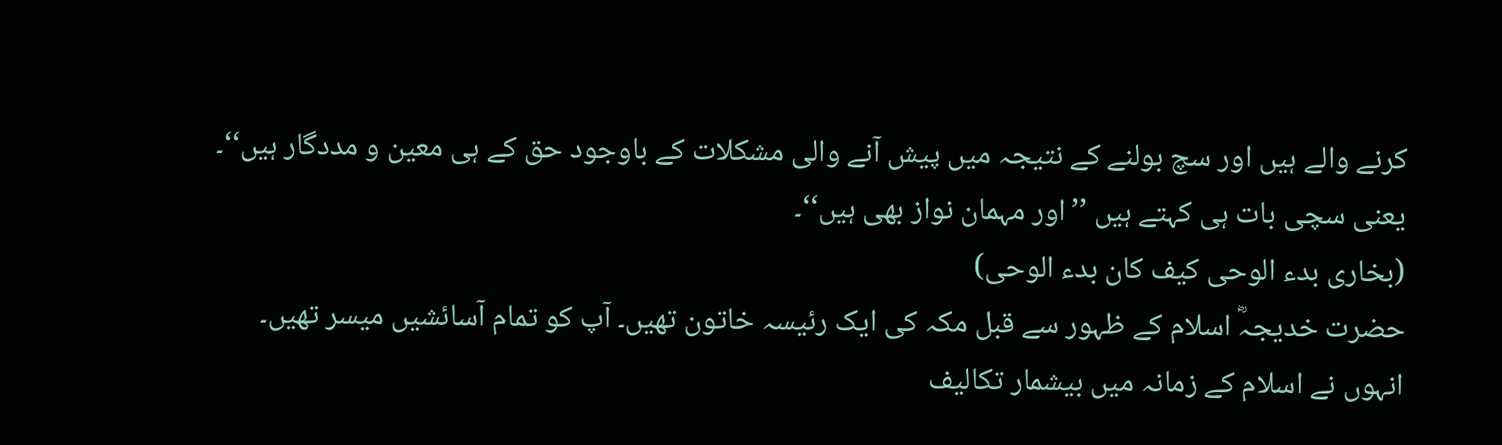کرنے والے ہیں اور سچ بولنے کے نتیجہ میں پیش آنے والی مشکلات کے باوجود حق کے ہی معین و مددگار ہیں‘‘۔ یعنی سچی بات ہی کہتے ہیں ’’اور مہمان نواز بھی ہیں‘‘۔
(بخاری بدء الوحی کیف کان بدء الوحی)
حضرت خدیجہؓ اسلام کے ظہور سے قبل مکہ کی ایک رئیسہ خاتون تھیں۔ آپ کو تمام آسائشیں میسر تھیں۔ انہوں نے اسلام کے زمانہ میں بیشمار تکالیف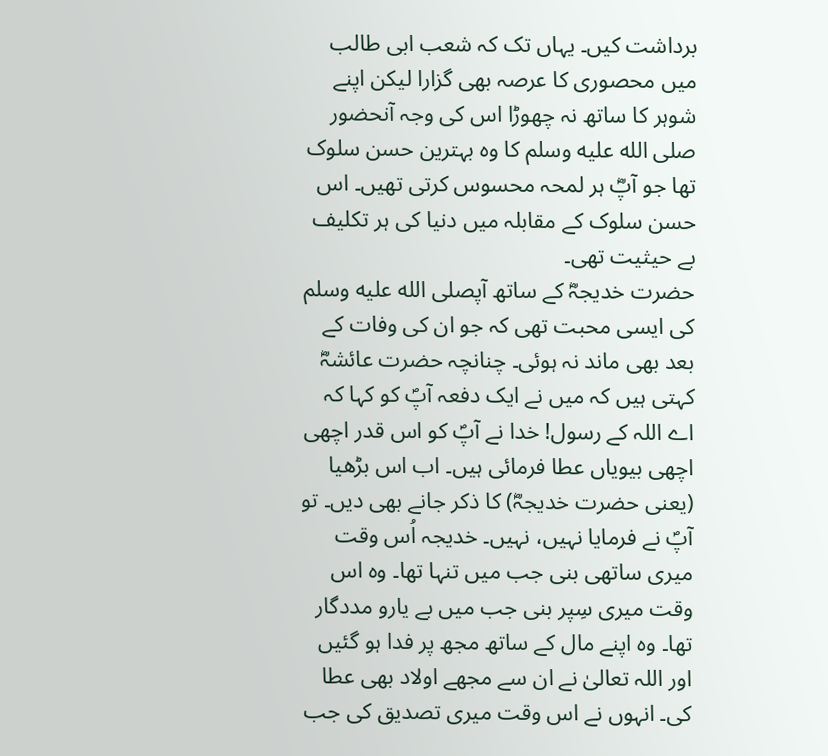برداشت کیں۔ یہاں تک کہ شعب ابی طالب میں محصوری کا عرصہ بھی گزارا لیکن اپنے شوہر کا ساتھ نہ چھوڑا اس کی وجہ آنحضور صلى الله عليه وسلم کا وہ بہترین حسن سلوک تھا جو آپؓ ہر لمحہ محسوس کرتی تھیں۔ اس حسن سلوک کے مقابلہ میں دنیا کی ہر تکلیف بے حیثیت تھی۔
حضرت خدیجہؓ کے ساتھ آپصلى الله عليه وسلم کی ایسی محبت تھی کہ جو ان کی وفات کے بعد بھی ماند نہ ہوئی۔ چنانچہ حضرت عائشہؓ کہتی ہیں کہ میں نے ایک دفعہ آپؐ کو کہا کہ اے اللہ کے رسول! خدا نے آپؐ کو اس قدر اچھی اچھی بیویاں عطا فرمائی ہیں۔ اب اس بڑھیا (یعنی حضرت خدیجہؓ) کا ذکر جانے بھی دیں۔ تو آپؐ نے فرمایا نہیں، نہیں۔ خدیجہ اُس وقت میری ساتھی بنی جب میں تنہا تھا۔ وہ اس وقت میری سِپر بنی جب میں بے یارو مددگار تھا۔ وہ اپنے مال کے ساتھ مجھ پر فدا ہو گئیں اور اللہ تعالیٰ نے ان سے مجھے اولاد بھی عطا کی۔ انہوں نے اس وقت میری تصدیق کی جب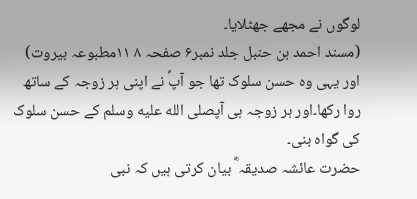لوگوں نے مجھے جھٹلایا۔
(مسند احمد بن حنبل جلد نمبر۶ صفحہ ۸ ۱۱مطبوعہ بیروت)
اور یہی وہ حسن سلوک تھا جو آپؐ نے اپنی ہر زوجہ کے ساتھ روا رکھا۔اور ہر زوجہ ہی آپصلى الله عليه وسلم کے حسن سلوک کی گواہ بنی۔
حضرت عائشہ صدیقہ ؓ بیان کرتی ہیں کہ نبی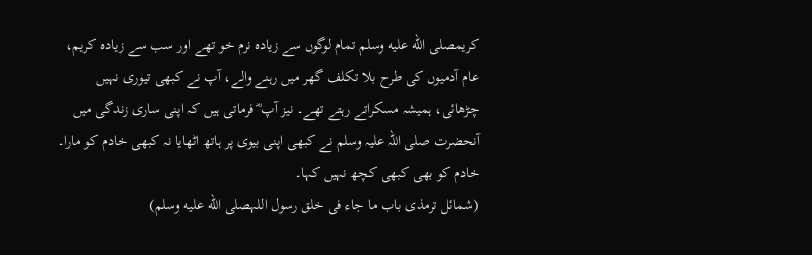کریمصلى الله عليه وسلم تمام لوگوں سے زیادہ نرم خو تھے اور سب سے زیادہ کریم، عام آدمیوں کی طرح بلا تکلف گھر میں رہنے والے، آپ نے کبھی تیوری نہیں چڑھائی، ہمیشہ مسکراتے رہتے تھے۔ نیز آپ ؓ فرماتی ہیں کہ اپنی ساری زندگی میں آنحضرت صلی اللہ علیہ وسلم نے کبھی اپنی بیوی پر ہاتھ اٹھایا نہ کبھی خادم کو مارا۔ خادم کو بھی کبھی کچھ نہیں کہا۔
(شمائل ترمذی باب ما جاء فی خلق رسول اللہصلى الله عليه وسلم)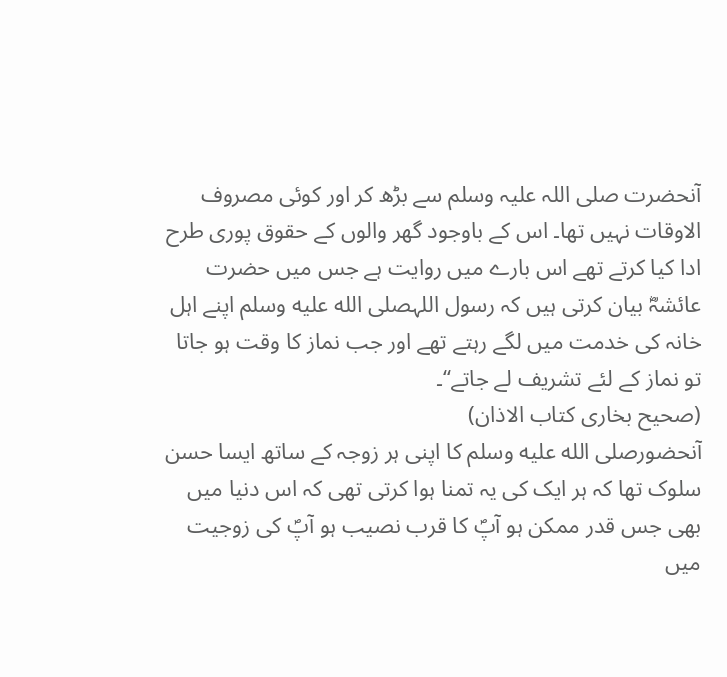آنحضرت صلی اللہ علیہ وسلم سے بڑھ کر اور کوئی مصروف الاوقات نہیں تھا۔ اس کے باوجود گھر والوں کے حقوق پوری طرح ادا کیا کرتے تھے اس بارے میں روایت ہے جس میں حضرت عائشہؓ بیان کرتی ہیں کہ رسول اللہصلى الله عليه وسلم اپنے اہل خانہ کی خدمت میں لگے رہتے تھے اور جب نماز کا وقت ہو جاتا تو نماز کے لئے تشریف لے جاتے‘‘۔
(صحیح بخاری کتاب الاذان)
آنحضورصلى الله عليه وسلم کا اپنی ہر زوجہ کے ساتھ ایسا حسن سلوک تھا کہ ہر ایک کی یہ تمنا ہوا کرتی تھی کہ اس دنیا میں بھی جس قدر ممکن ہو آپؐ کا قرب نصیب ہو آپؐ کی زوجیت میں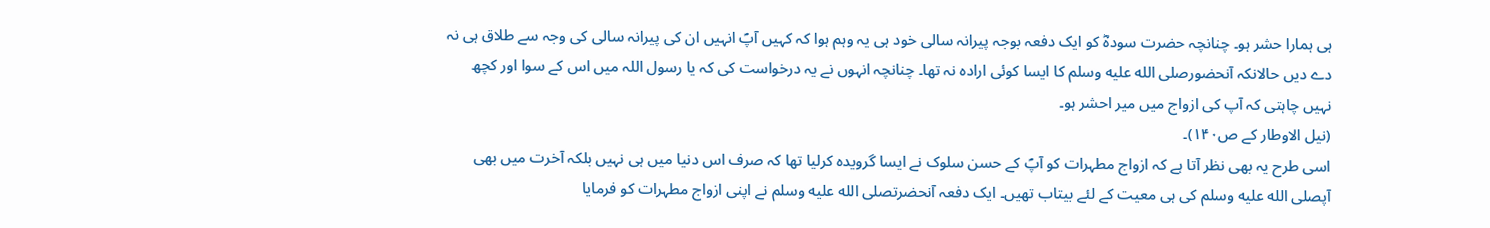ہی ہمارا حشر ہو۔ چنانچہ حضرت سودہؓ کو ایک دفعہ بوجہ پیرانہ سالی خود ہی یہ وہم ہوا کہ کہیں آپؐ انہیں ان کی پیرانہ سالی کی وجہ سے طلاق ہی نہ دے دیں حالانکہ آنحضورصلى الله عليه وسلم کا ایسا کوئی ارادہ نہ تھا۔ چنانچہ انہوں نے یہ درخواست کی کہ یا رسول اللہ میں اس کے سوا اور کچھ نہیں چاہتی کہ آپ کی ازواج میں میر احشر ہو۔
(نیل الاوطار کے ص۱۴۰)۔
اسی طرح یہ بھی نظر آتا ہے کہ ازواج مطہرات کو آپؐ کے حسن سلوک نے ایسا گرویدہ کرلیا تھا کہ صرف اس دنیا میں ہی نہیں بلکہ آخرت میں بھی آپصلى الله عليه وسلم کی ہی معیت کے لئے بیتاب تھیں۔ ایک دفعہ آنحضرتصلى الله عليه وسلم نے اپنی ازواج مطہرات کو فرمایا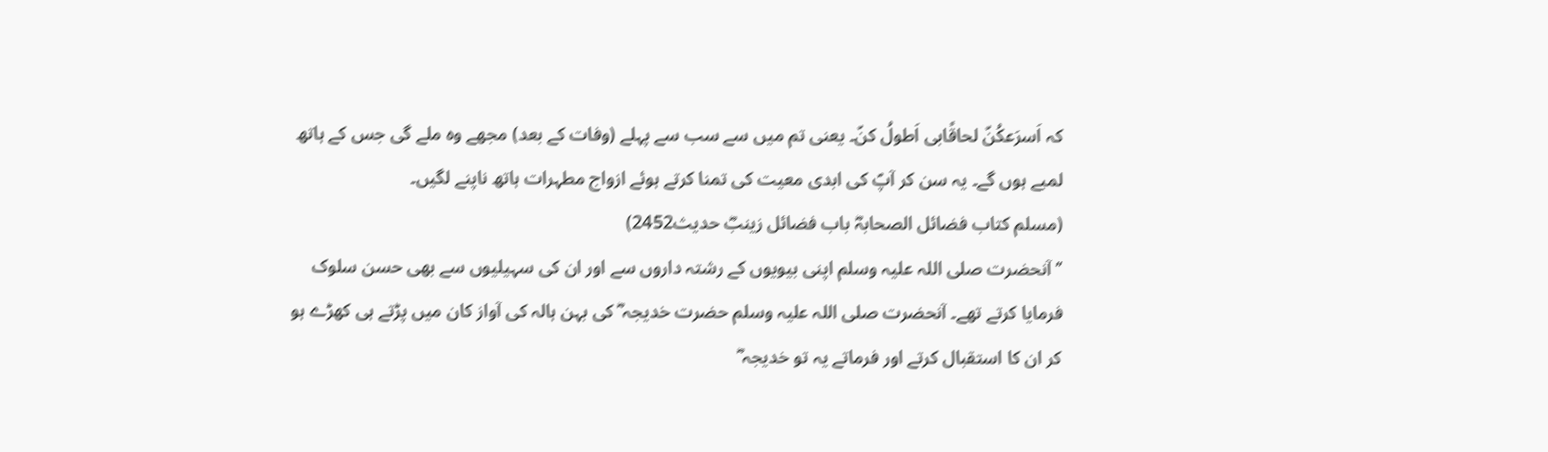کہ اَسرَعکُنّ لحاقًابی اَطولُ کنّ۔ یعنی تم میں سے سب سے پہلے (وفات کے بعد) مجھے وہ ملے گی جس کے ہاتھ لمبے ہوں گے۔ یہ سن کر آپؐ کی ابدی معیت کی تمنا کرتے ہوئے ازواج مطہرات ہاتھ ناپنے لگیں۔
(مسلم کتاب فضائل الصحابہؓ باب فضائل زینبؓ حدیث2452)
’’آنحضرت صلی اللہ علیہ وسلم اپنی بیویوں کے رشتہ داروں سے اور ان کی سہیلیوں سے بھی حسن سلوک فرمایا کرتے تھے۔ آنحضرت صلی اللہ علیہ وسلم حضرت خدیجہ ؓ کی بہن ہالہ کی آواز کان میں پڑتے ہی کھڑے ہو کر ان کا استقبال کرتے اور فرماتے یہ تو خدیجہ ؓ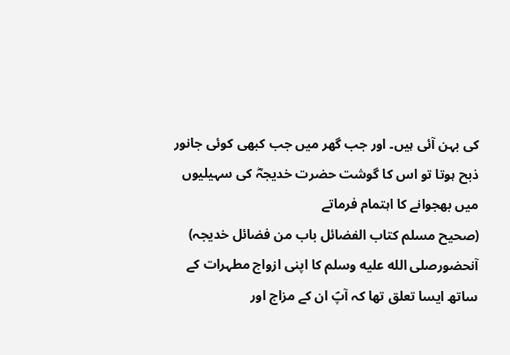کی بہن آئی ہیں۔ اور جب گھر میں جب کبھی کوئی جانور ذبح ہوتا تو اس کا گوشت حضرت خدیجہؓ کی سہیلیوں میں بھجوانے کا اہتمام فرماتے
(صحیح مسلم کتاب الفضائل باب من فضائل خدیجہ)
آنحضورصلى الله عليه وسلم کا اپنی ازواج مطہرات کے ساتھ ایسا تعلق تھا کہ آپؐ ان کے مزاج اور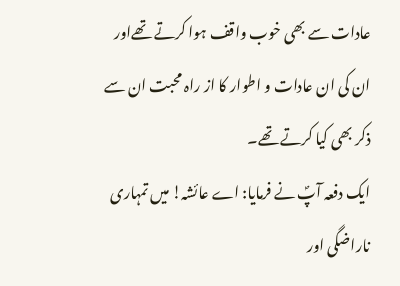عادات سے بھی خوب واقف ہوا کرتے تھےاور ان کی ان عادات و اطوار کا از راہ محبت ان سے ذکر بھی کیا کرتے تھے۔
ایک دفعہ آپؐ نے فرمایا: اے عائشہ! میں تمہاری ناراضگی اور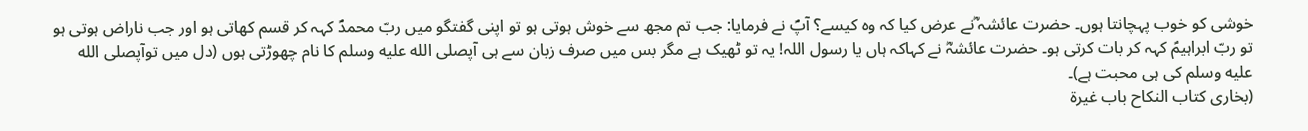خوشی کو خوب پہچانتا ہوں۔ حضرت عائشہ ؓنے عرض کیا کہ وہ کیسے؟ آپؐ نے فرمایا: جب تم مجھ سے خوش ہوتی ہو تو اپنی گفتگو میں ربّ محمدؐ کہہ کر قسم کھاتی ہو اور جب ناراض ہوتی ہو تو ربّ ابراہیمؑ کہہ کر بات کرتی ہو۔ حضرت عائشہؓ نے کہاکہ ہاں یا رسول اللہ! یہ تو ٹھیک ہے مگر بس میں صرف زبان سے ہی آپصلى الله عليه وسلم کا نام چھوڑتی ہوں (دل میں توآپصلى الله عليه وسلم کی ہی محبت ہے)۔
(بخاری کتاب النکاح باب غیرۃ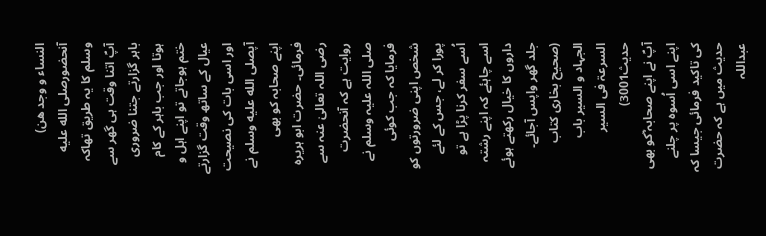النساء و وجد ھن)
آنحضورصلى الله عليه وسلم کا یہ طریق تھاکہ آپؐ اتنا وقت ہی گھر سے باہر گزارتے جتنا ضروری ہوتا اور جب باہر کے کام ختم ہوجاتے تو اپنے اہل و عیال کے ساتھ وقت گزارتے اور اسی بات کی نصیحت آپصلى الله عليه وسلم نے اپنے صحابہ کو بھی فرمائی۔ حضرت ابو ہریرہ رضی اللہ تعالیٰ عنہ سے روایت ہے کہ آنحضرت صلی اللہ علیہ وسلم نے فرمایا کہ جب کوئی شخص اپنی ضرورتوں کو پورا کر لے، جس کے لئے اُسے سفر کرنا پڑا ہے تو اسے چاہئے کہ اپنے رشتہ داروں کا خیال رکھتے ہوئے جلد گھر واپس آجائے۔
(صحیح بخاری کتاب الجہاد و السیر باب السرعۃ فی السیر حدیث3001)
آپؐ نے اپنے صحابہ ؓکو بھی اپنے اسی اُسوہ پر چلنے کی تاکید فرمائی جیسا کہ حدیث میں ہے کہ حضرت عبداللہ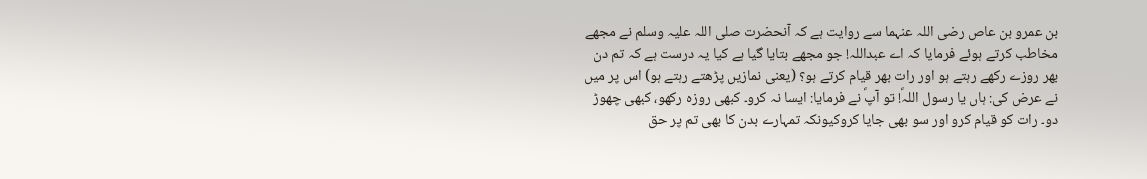بن عمرو بن عاص رضی اللہ عنہما سے روایت ہے کہ آنحضرت صلی اللہ علیہ وسلم نے مجھے مخاطب کرتے ہوئے فرمایا کہ اے عبداللہ! جو مجھے بتایا گیا ہے کیا یہ درست ہے کہ تم دن بھر روزے رکھے رہتے ہو اور رات بھر قیام کرتے ہو؟ (یعنی نمازیں پڑھتے رہتے ہو) اس پر میں نے عرض کی: ہاں یا رسول اللہؐ! تو آپؐ نے فرمایا: ایسا نہ کرو۔ کبھی روزہ رکھو، کبھی چھوڑ دو۔ رات کو قیام کرو اور سو بھی جایا کروکیونکہ تمہارے بدن کا بھی تم پر حق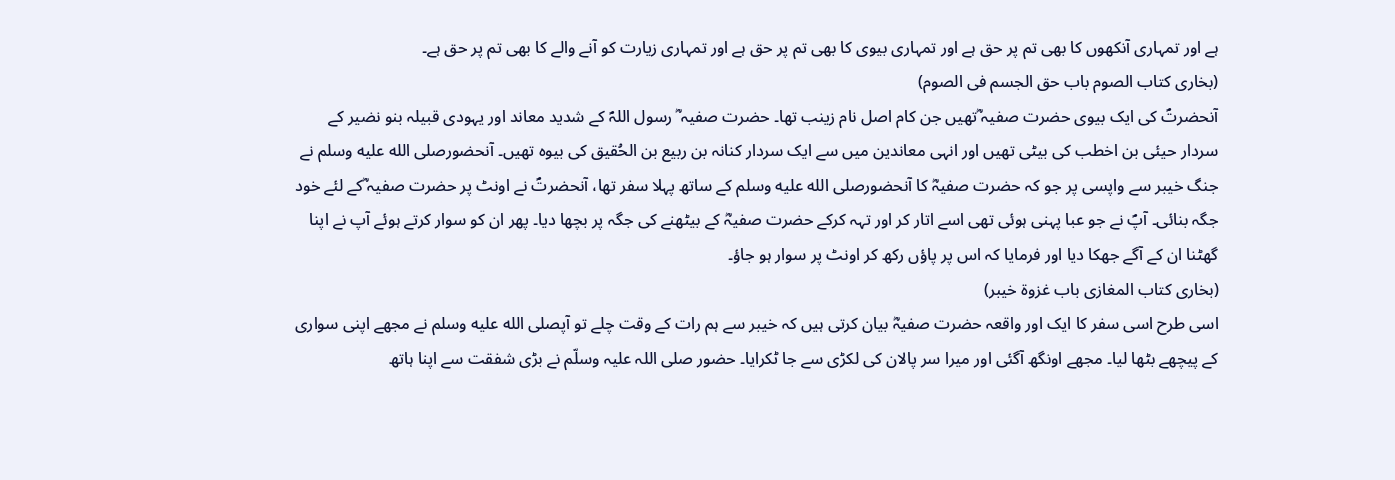ہے اور تمہاری آنکھوں کا بھی تم پر حق ہے اور تمہاری بیوی کا بھی تم پر حق ہے اور تمہاری زیارت کو آنے والے کا بھی تم پر حق ہے۔
(بخاری کتاب الصوم باب حق الجسم فی الصوم)
آنحضرتؐ کی ایک بیوی حضرت صفیہ ؓتھیں جن کام اصل نام زینب تھا۔ حضرت صفیہ ؓ رسول اللہؐ کے شدید معاند اور یہودی قبیلہ بنو نضیر کے سردار حیئی بن اخطب کی بیٹی تھیں اور انہی معاندین میں سے ایک سردار کنانہ بن ربیع بن الحُقیق کی بیوہ تھیں۔ آنحضورصلى الله عليه وسلم نے جنگ خیبر سے واپسی پر جو کہ حضرت صفیہؓ کا آنحضورصلى الله عليه وسلم کے ساتھ پہلا سفر تھا، آنحضرتؐ نے اونٹ پر حضرت صفیہ ؓکے لئے خود جگہ بنائی۔ آپؐ نے جو عبا پہنی ہوئی تھی اسے اتار کر اور تہہ کرکے حضرت صفیہؓ کے بیٹھنے کی جگہ پر بچھا دیا۔ پھر ان کو سوار کرتے ہوئے آپ نے اپنا گھٹنا ان کے آگے جھکا دیا اور فرمایا کہ اس پر پاؤں رکھ کر اونٹ پر سوار ہو جاؤ۔
(بخاری کتاب المغازی باب غزوۃ خیبر)
اسی طرح اسی سفر کا ایک اور واقعہ حضرت صفیہؓ بیان کرتی ہیں کہ خیبر سے ہم رات کے وقت چلے تو آپصلى الله عليه وسلم نے مجھے اپنی سواری کے پیچھے بٹھا لیا۔ مجھے اونگھ آگئی اور میرا سر پالان کی لکڑی سے جا ٹکرایا۔ حضور صلی اللہ علیہ وسلّم نے بڑی شفقت سے اپنا ہاتھ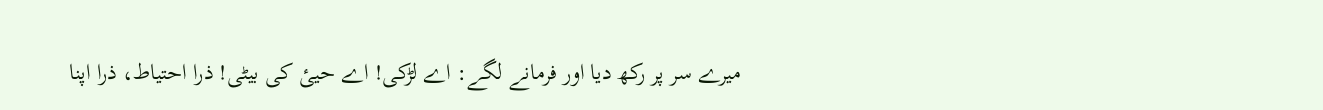میرے سر پر رکھ دیا اور فرمانے لگے: اے لڑکی! اے حییٔ کی بیٹی! ذرا احتیاط، ذرا اپنا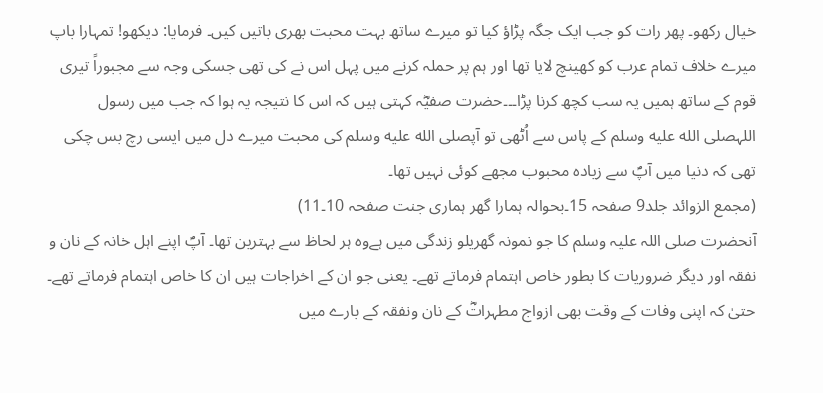خیال رکھو۔ پھر رات کو جب ایک جگہ پڑاؤ کیا تو میرے ساتھ بہت محبت بھری باتیں کیں۔ فرمایا: دیکھو! تمہارا باپ میرے خلاف تمام عرب کو کھینچ لایا تھا اور ہم پر حملہ کرنے میں پہل اس نے کی تھی جسکی وجہ سے مجبوراً تیری قوم کے ساتھ ہمیں یہ سب کچھ کرنا پڑا۔۔۔حضرت صفیؓہ کہتی ہیں کہ اس کا نتیجہ یہ ہوا کہ جب میں رسول اللہصلى الله عليه وسلم کے پاس سے اُٹھی تو آپصلى الله عليه وسلم کی محبت میرے دل میں ایسی رچ بس چکی تھی کہ دنیا میں آپؐ سے زیادہ محبوب مجھے کوئی نہیں تھا۔
(مجمع الزوائد جلد9 صفحہ 15۔بحوالہ ہمارا گھر ہماری جنت صفحہ 10۔11)
آنحضرت صلی اللہ علیہ وسلم کا جو نمونہ گھریلو زندگی میں ہےوہ ہر لحاظ سے بہترین تھا۔ آپؐ اپنے اہل خانہ کے نان و نفقہ اور دیگر ضروریات کا بطور خاص اہتمام فرماتے تھے۔ یعنی جو ان کے اخراجات ہیں ان کا خاص اہتمام فرماتے تھے۔ حتیٰ کہ اپنی وفات کے وقت بھی ازواج مطہراتؓ کے نان ونفقہ کے بارے میں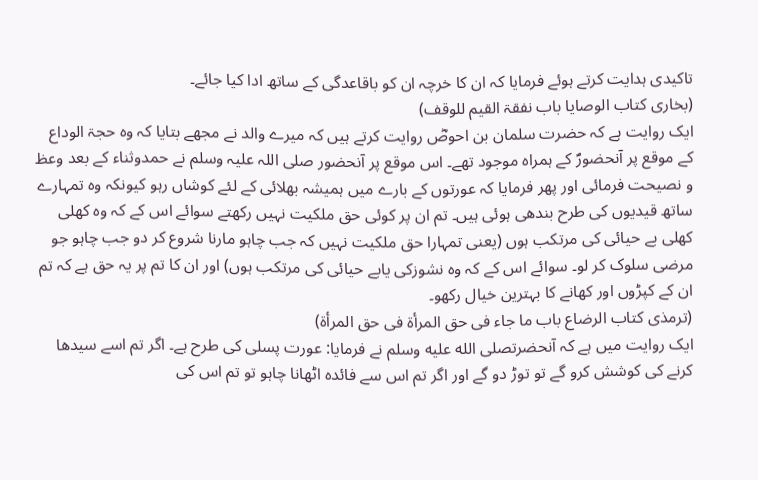تاکیدی ہدایت کرتے ہوئے فرمایا کہ ان کا خرچہ ان کو باقاعدگی کے ساتھ ادا کیا جائے۔
(بخاری کتاب الوصایا باب نفقۃ القیم للوقف)
ایک روایت ہے کہ حضرت سلمان بن احوصؓ روایت کرتے ہیں کہ میرے والد نے مجھے بتایا کہ وہ حجۃ الوداع کے موقع پر آنحضورؐ کے ہمراہ موجود تھے۔ اس موقع پر آنحضور صلی اللہ علیہ وسلم نے حمدوثناء کے بعد وعظ و نصیحت فرمائی اور پھر فرمایا کہ عورتوں کے بارے میں ہمیشہ بھلائی کے لئے کوشاں رہو کیونکہ وہ تمہارے ساتھ قیدیوں کی طرح بندھی ہوئی ہیں۔ تم ان پر کوئی حق ملکیت نہیں رکھتے سوائے اس کے کہ وہ کھلی کھلی بے حیائی کی مرتکب ہوں (یعنی تمہارا حق ملکیت نہیں کہ جب چاہو مارنا شروع کر دو جب چاہو جو مرضی سلوک کر لو۔ سوائے اس کے کہ وہ نشوزکی یابے حیائی کی مرتکب ہوں) اور ان کا تم پر یہ حق ہے کہ تم ان کے کپڑوں اور کھانے کا بہترین خیال رکھو۔
(ترمذی کتاب الرضاع باب ما جاء فی حق المرأۃ فی حق المرأۃ)
ایک روایت میں ہے کہ آنحضرتصلى الله عليه وسلم نے فرمایا: عورت پسلی کی طرح ہے۔ اگر تم اسے سیدھا کرنے کی کوشش کرو گے تو توڑ دو گے اور اگر تم اس سے فائدہ اٹھانا چاہو تو تم اس کی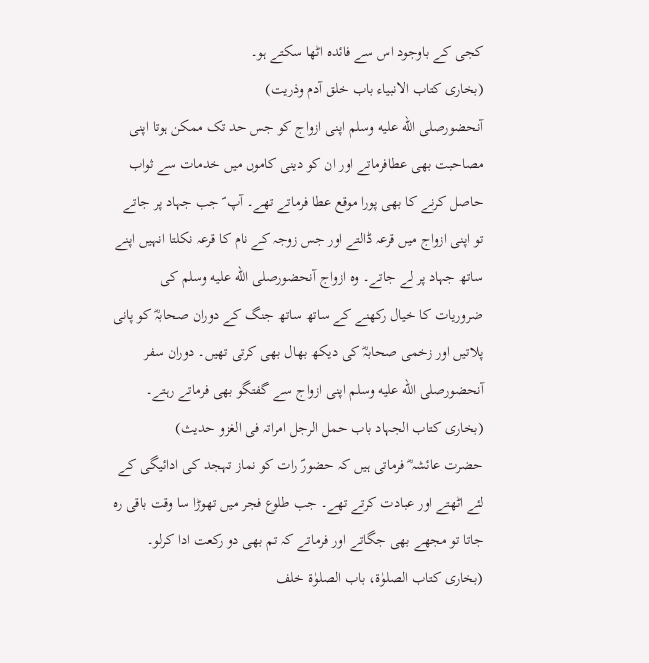کجی کے باوجود اس سے فائدہ اٹھا سکتے ہو۔
(بخاری کتاب الانبیاء باب خلق آدم وذریت)
آنحضورصلى الله عليه وسلم اپنی ازواج کو جس حد تک ممکن ہوتا اپنی مصاحبت بھی عطافرماتے اور ان کو دینی کاموں میں خدمات سے ثواب حاصل کرنے کا بھی پورا موقع عطا فرماتے تھے۔ آپ ؐ جب جہاد پر جاتے تو اپنی ازواج میں قرعہ ڈالتے اور جس زوجہ کے نام کا قرعہ نکلتا انہیں اپنے ساتھ جہاد پر لے جاتے۔ وہ ازواج آنحضورصلى الله عليه وسلم کی ضروریات کا خیال رکھنے کے ساتھ ساتھ جنگ کے دوران صحابہؓ کو پانی پلاتیں اور زخمی صحابہؓ کی دیکھ بھال بھی کرتی تھیں۔ دوران سفر آنحضورصلى الله عليه وسلم اپنی ازواج سے گفتگو بھی فرماتے رہتے۔
(بخاری کتاب الجہاد باب حمل الرجل امراتہ فی الغزو حدیث)
حضرت عائشہ ؓ فرماتی ہیں کہ حضورؐ رات کو نماز تہجد کی ادائیگی کے لئے اٹھتے اور عبادت کرتے تھے۔ جب طلوع فجر میں تھوڑا سا وقت باقی رہ جاتا تو مجھے بھی جگاتے اور فرماتے کہ تم بھی دو رکعت ادا کرلو۔
(بخاری کتاب الصلوٰۃ، باب الصلوٰۃ خلف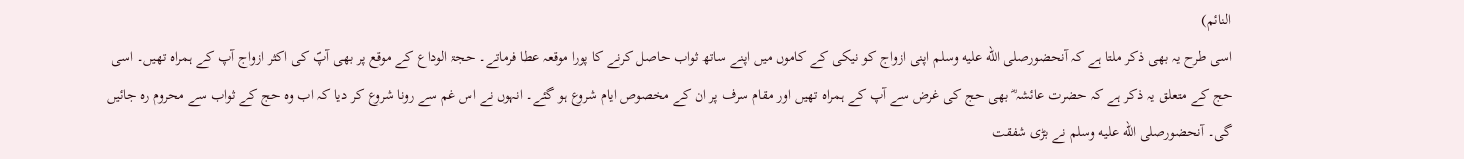النائم)
اسی طرح یہ بھی ذکر ملتا ہے کہ آنحضورصلى الله عليه وسلم اپنی ازواج کو نیکی کے کاموں میں اپنے ساتھ ثواب حاصل کرنے کا پورا موقعہ عطا فرماتے۔ حجۃ الوداع کے موقع پر بھی آپؐ کی اکثر ازواج آپ کے ہمراہ تھیں۔ اسی حج کے متعلق یہ ذکر ہے کہ حضرت عائشہ ؓ بھی حج کی غرض سے آپ کے ہمراہ تھیں اور مقام سرف پر ان کے مخصوص ایام شروع ہو گئے۔ انہوں نے اس غم سے رونا شروع کر دیا کہ اب وہ حج کے ثواب سے محروم رہ جائیں گی۔ آنحضورصلى الله عليه وسلم نے بڑی شفقت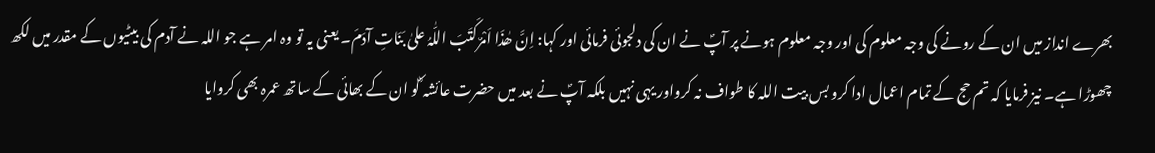بھرے انداز میں ان کے رونے کی وجہ معلوم کی اور وجہ معلوم ہونے پر آپؐ نے ان کی دلجوئی فرمائی اور کہا: اِنَّ ھٰذَا اَمْرٌکَتَبَ اللّٰہُ علیٰ بَنَاتِ آدَمَ۔ یعنی یہ تو وہ امر ہے جو اللہ نے آدم کی بیٹیوں کے مقدر میں لکھ چھوڑا ہے۔ نیز فرمایا کہ تم حج کے تمام اعمال ادا کرو بس بیت اللہ کا طواف نہ کرواور یہی نہیں بلکہ آپؐ نے بعد میں حضرت عائشہ ؓکو ان کے بھائی کے ساتھ عمرہ بھی کروایا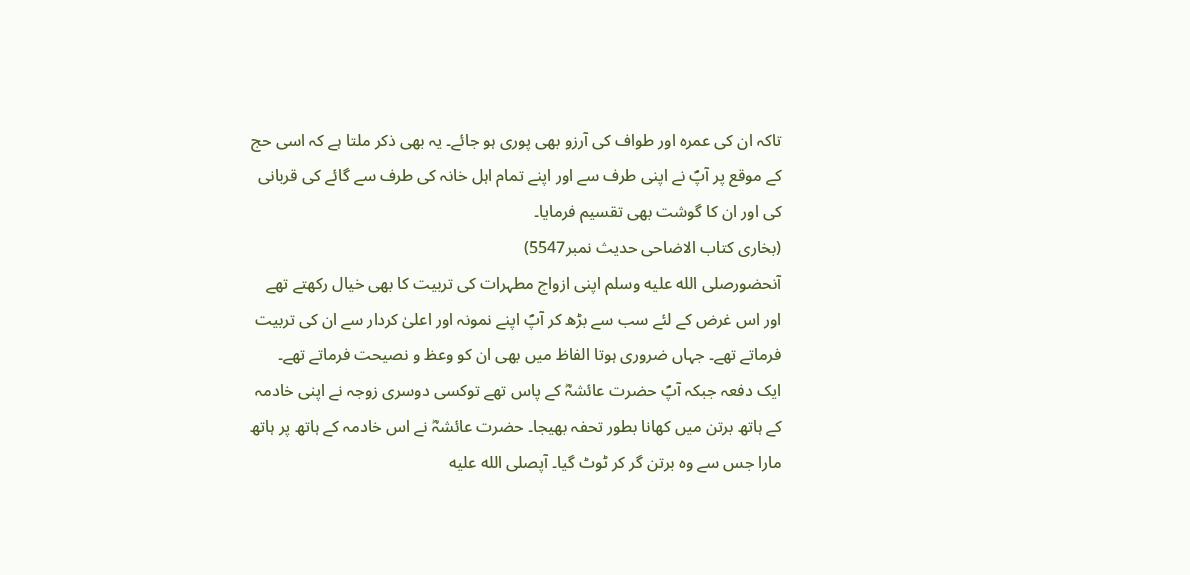تاکہ ان کی عمرہ اور طواف کی آرزو بھی پوری ہو جائے۔ یہ بھی ذکر ملتا ہے کہ اسی حج کے موقع پر آپؐ نے اپنی طرف سے اور اپنے تمام اہل خانہ کی طرف سے گائے کی قربانی کی اور ان کا گوشت بھی تقسیم فرمایا۔
(بخاری کتاب الاضاحی حدیث نمبر5547)
آنحضورصلى الله عليه وسلم اپنی ازواج مطہرات کی تربیت کا بھی خیال رکھتے تھے اور اس غرض کے لئے سب سے بڑھ کر آپؐ اپنے نمونہ اور اعلیٰ کردار سے ان کی تربیت فرماتے تھے۔ جہاں ضروری ہوتا الفاظ میں بھی ان کو وعظ و نصیحت فرماتے تھے۔
ایک دفعہ جبکہ آپؐ حضرت عائشہؓ کے پاس تھے توکسی دوسری زوجہ نے اپنی خادمہ کے ہاتھ برتن میں کھانا بطور تحفہ بھیجا۔ حضرت عائشہؓ نے اس خادمہ کے ہاتھ پر ہاتھ مارا جس سے وہ برتن گر کر ٹوٹ گیا۔ آپصلى الله عليه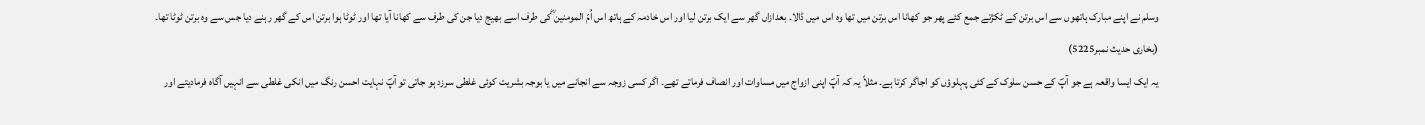وسلم نے اپنے مبارک ہاتھوں سے اس برتن کے ٹکڑتے جمع کئے پھر جو کھانا اس برتن میں تھا وہ اس میں ڈالا۔ بعدازاں گھر سے ایک برتن لیا اور اس خادمہ کے ہاتھ اس اُمّ المومنین ؓکی طرف اسے بھیج دیا جن کی طرف سے کھانا آیا تھا اور ٹوٹا ہوا برتن اس کے گھر رہنے دیا جس سے وہ برتن ٹوٹا تھا۔
(بخاری حدیث نمبر5225)
یہ ایک ایسا واقعہ ہے جو آپؐ کے حسن سلوک کے کئی پہلوؤں کو اجاگر کرتا ہے۔ مثلاً یہ کہ آپؐ اپنی ازواج میں مساوات اور انصاف فرماتے تھے۔ اگر کسی زوجہ سے انجانے میں یا بوجہ بشریت کوئی غلطی سرزد ہو جاتی تو آپؐ نہایت احسن رنگ میں انکی غلطی سے انہیں آگاہ فرمادیتے اور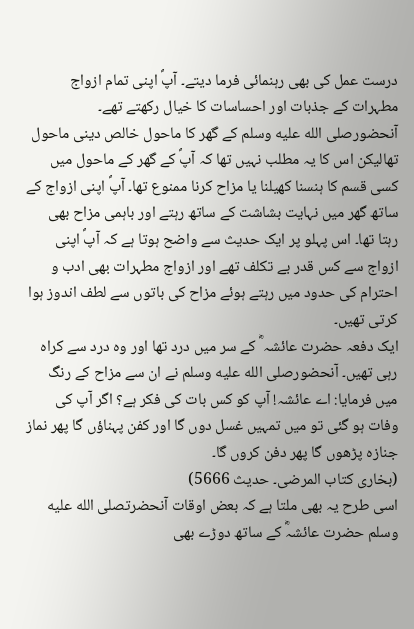درست عمل کی بھی رہنمائی فرما دیتے۔ آپؐ اپنی تمام ازواج مطہرات کے جذبات اور احساسات کا خیال رکھتے تھے۔
آنحضورصلى الله عليه وسلم کے گھر کا ماحول خالص دینی ماحول تھالیکن اس کا یہ مطلب نہیں تھا کہ آپؐ کے گھر کے ماحول میں کسی قسم کا ہنسنا کھیلنا یا مزاح کرنا ممنوع تھا۔ آپؐ اپنی ازواج کے ساتھ گھر میں نہایت بشاشت کے ساتھ رہتے اور باہمی مزاح بھی رہتا تھا۔ اس پہلو پر ایک حدیث سے واضح ہوتا ہے کہ آپؐ اپنی ازواج سے کس قدر بے تکلف تھے اور ازواج مطہرات بھی ادب و احترام کی حدود میں رہتے ہوئے مزاح کی باتوں سے لطف اندوز ہوا کرتی تھیں۔
ایک دفعہ حضرت عائشہ ؓ کے سر میں درد تھا اور وہ درد سے کراہ رہی تھیں۔ آنحضورصلى الله عليه وسلم نے ان سے مزاح کے رنگ میں فرمایا: اے عائشہ! آپ کو کس بات کی فکر ہے؟ اگر آپ کی وفات ہو گئی تو میں تمہیں غسل دوں گا اور کفن پہناؤں گا پھر نماز جنازہ پڑھوں گا پھر دفن کروں گا۔
(بخاری کتاب المرضی۔ حدیث 5666)
اسی طرح یہ بھی ملتا ہے کہ بعض اوقات آنحضرتصلى الله عليه وسلم حضرت عائشہؓ کے ساتھ دوڑے بھی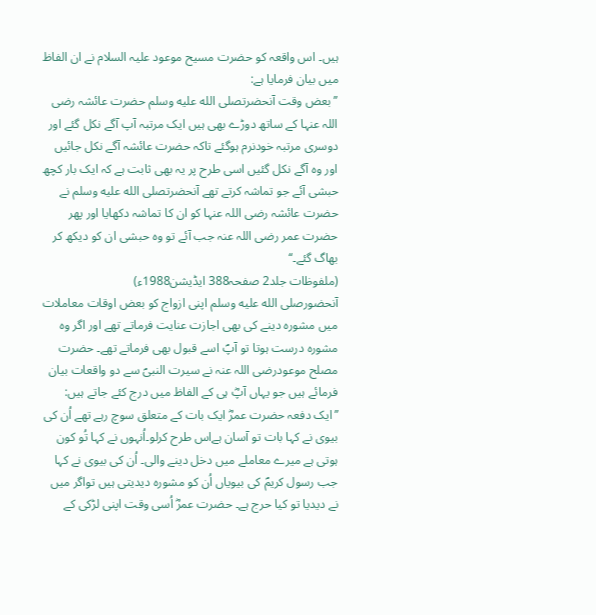ہیں۔ اس واقعہ کو حضرت مسیح موعود علیہ السلام نے ان الفاظ میں بیان فرمایا ہے:
’’بعض وقت آنحضرتصلى الله عليه وسلم حضرت عائشہ رضی اللہ عنہا کے ساتھ دوڑے بھی ہیں ایک مرتبہ آپ آگے نکل گئے اور دوسری مرتبہ خودنرم ہوگئے تاکہ حضرت عائشہ آگے نکل جائیں اور وہ آگے نکل گئیں اسی طرح پر یہ بھی ثابت ہے کہ ایک بار کچھ حبشی آئے جو تماشہ کرتے تھے آنحضرتصلى الله عليه وسلم نے حضرت عائشہ رضی اللہ عنہا کو ان کا تماشہ دکھایا اور پھر حضرت عمر رضی اللہ عنہ جب آئے تو وہ حبشی ان کو دیکھ کر بھاگ گئے۔‘‘
(ملفوظات جلد2 صفحہ388 ایڈیشن1988ء)
آنحضورصلى الله عليه وسلم اپنی ازواج کو بعض اوقات معاملات میں مشورہ دینے کی بھی اجازت عنایت فرماتے تھے اور اگر وہ مشورہ درست ہوتا تو آپؐ اسے قبول بھی فرماتے تھے۔ حضرت مصلح موعودرضی اللہ عنہ نے سیرت النبیؐ سے دو واقعات بیان فرمائے ہیں جو یہاں آپؓ ہی کے الفاظ میں درج کئے جاتے ہیں:
’’ایک دفعہ حضرت عمرؓ ایک بات کے متعلق سوچ رہے تھے اُن کی بیوی نے کہا بات تو آسان ہےاس طرح کرلو۔اُنہوں نے کہا تُو کون ہوتی ہے میرے معاملے میں دخل دینے والی۔ اُن کی بیوی نے کہا جب رسول کریمؐ کی بیویاں اُن کو مشورہ دیدیتی ہیں تواگر میں نے دیدیا تو کیا حرج ہے۔ حضرت عمرؓ اُسی وقت اپنی لڑکی کے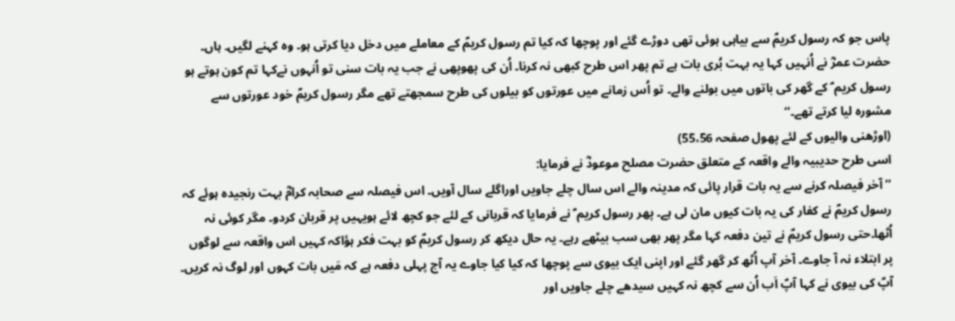پاس جو کہ رسول کریمؐ سے بیاہی ہوئی تھی دوڑے گئے اور پوچھا کہ کیا تم رسول کریمؐ کے معاملے میں دخل دیا کرتی ہو۔ وہ کہنے لگیں۔ ہاں۔ حضرت عمرؓ نے اُنہیں کہا یہ بہت بُری بات ہے تم پھر اس طرح کبھی نہ کرنا۔ اُن کی پھوپھی نے جب یہ بات سنی تو اُنہوں نےکہا تم کون ہوتے ہو رسول کریم ؐ کے گھر کی باتوں میں بولنے والے۔ تو اُس زمانے میں عورتوں کو بیلوں کی طرح سمجھتے تھے مگر رسول کریمؐ خود عورتوں سے مشورہ لیا کرتے تھے۔‘‘
(اوڑھنی والیوں کے لئے پھول صفحہ 55،56)
اسی طرح حدیبیہ والے واقعہ کے متعلق حضرت مصلح موعودؓ نے فرمایا:
’’آخر فیصلہ کرنے سے یہ بات قرار پائی کہ مدینہ والے اس سال چلے جاویں اوراگلے سال آویں۔ اس فیصلہ سے صحابہ کرامؓ بہت رنجیدہ ہوئے کہ رسول کریمؐ نے کفار کی یہ بات کیوں مان لی ہے۔ پھر رسول کریم ؐ نے فرمایا کہ قربانی کے لئے جو کچھ لائے ہویہیں پر قربان کردو۔ مگر کوئی نہ اُٹھا۔حتی رسول کریمؐ نے تین دفعہ کہا مگر پھر بھی سب بیٹھے رہے۔ یہ حال دیکھ کر رسول کریمؐ کو بہت فکر ہؤاکہ کہیں اس واقعہ سے لوگوں پر ابتلاء نہ آ جاوے۔ آخر آپ اُٹھ کر گھر گئے اور اپنی ایک بیوی سے پوچھا کہ کیا کیا جاوے یہ آج پہلی دفعہ ہے کہ مَیں بات کہوں اور لوگ نہ کریں۔ آپؐ کی بیوی نے کہا آپؐ اَب اُن سے کچھ نہ کہیں سیدھے چلے جاویں اور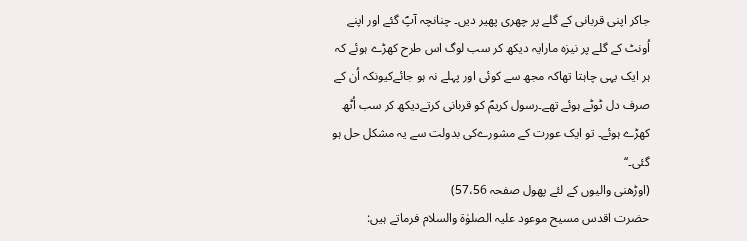جاکر اپنی قربانی کے گلے پر چھری پھیر دیں۔ چنانچہ آپؐ گئے اور اپنے اُونٹ کے گلے پر نیزہ مارایہ دیکھ کر سب لوگ اس طرح کھڑے ہوئے کہ ہر ایک یہی چاہتا تھاکہ مجھ سے کوئی اور پہلے نہ ہو جائےکیونکہ اُن کے صرف دل ٹوٹے ہوئے تھے۔رسول کریمؐ کو قربانی کرتےدیکھ کر سب اُٹھ کھڑے ہوئے۔ تو ایک عورت کے مشورےکی بدولت سے یہ مشکل حل ہو گئی۔‘‘
(اوڑھنی والیوں کے لئے پھول صفحہ 57،56)
حضرت اقدس مسیح موعود علیہ الصلوٰۃ والسلام فرماتے ہیں: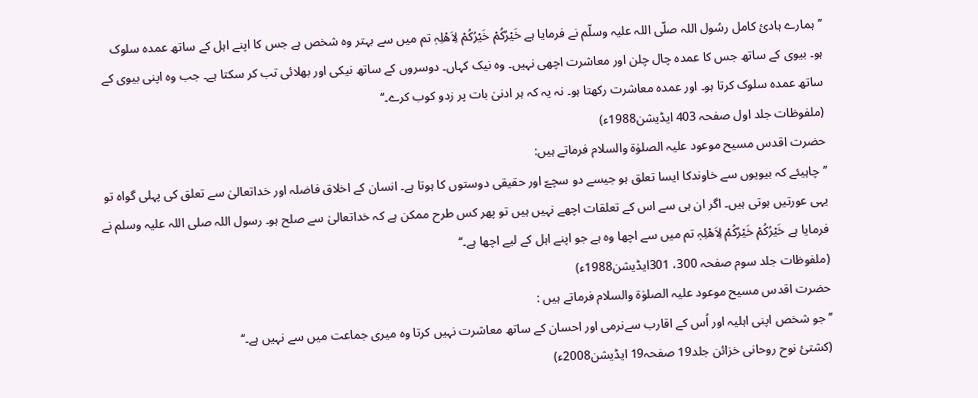’’ہمارے ہادیٔ کامل رسُول اللہ صلّی اللہ علیہ وسلّم نے فرمایا ہے خَیْرُکُمْ خَیْرُکُمْ لِاَھْلِہٖ تم میں سے بہتر وہ شخص ہے جس کا اپنے اہل کے ساتھ عمدہ سلوک ہو۔ بیوی کے ساتھ جس کا عمدہ چال چلن اور معاشرت اچھی نہیں۔ وہ نیک کہاں۔ دوسروں کے ساتھ نیکی اور بھلائی تب کر سکتا ہے۔ جب وہ اپنی بیوی کے ساتھ عمدہ سلوک کرتا ہو۔ اور عمدہ معاشرت رکھتا ہو۔ نہ یہ کہ ہر ادنیٰ بات پر زدو کوب کرے۔‘‘
(ملفوظات جلد اول صفحہ 403 ایڈیشن1988ء)
حضرت اقدس مسیح موعود علیہ الصلوٰۃ والسلام فرماتے ہیں:
’’چاہیئے کہ بیویوں سے خاوندکا ایسا تعلق ہو جیسے دو سچےّ اور حقیقی دوستوں کا ہوتا ہے۔ انسان کے اخلاق فاضلہ اور خداتعالیٰ سے تعلق کی پہلی گواہ تو یہی عورتیں ہوتی ہیں۔ اگر ان ہی سے اس کے تعلقات اچھے نہیں ہیں تو پھر کس طرح ممکن ہے کہ خداتعالیٰ سے صلح ہو۔ رسول اللہ صلی اللہ علیہ وسلم نے فرمایا ہے خَیْرُکُمْ خَیْرُکُمْ لِاَھْلِہٖ تم میں سے اچھا وہ ہے جو اپنے اہل کے لیے اچھا ہے۔‘‘
(ملفوظات جلد سوم صفحہ 300، 301ایڈیشن1988ء)
حضرت اقدس مسیح موعود علیہ الصلوٰۃ والسلام فرماتے ہیں :
’’جو شخص اپنی اہلیہ اور اُس کے اقارب سےنرمی اور احسان کے ساتھ معاشرت نہیں کرتا وہ میری جماعت میں سے نہیں ہے۔‘‘
(کشتیٔ نوح روحانی خزائن جلد19 صفحہ19 ایڈیشن2008ء)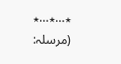٭…٭…٭
(مرسلہ: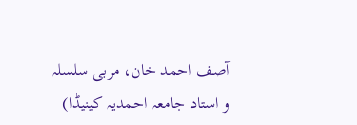آصف احمد خان، مربی سلسلہ و استاد جامعہ احمدیہ کینیڈا)